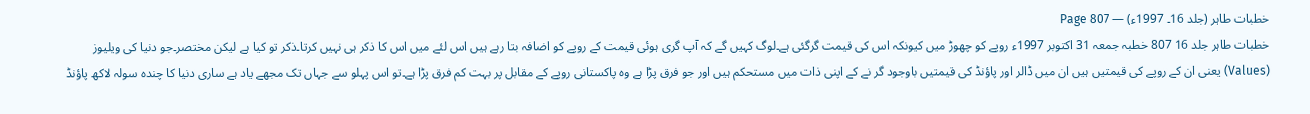خطبات طاہر (جلد 16۔ 1997ء) — Page 807
خطبات طاہر جلد 16 807 خطبہ جمعہ 31 اکتوبر 1997ء روپے کو چھوڑ میں کیونکہ اس کی قیمت گرگئی ہے۔لوگ کہیں گے کہ آپ گری ہوئی قیمت کے روپے کو اضافہ بتا رہے ہیں اس لئے میں اس کا ذکر ہی نہیں کرتا۔ذکر تو کیا ہے لیکن مختصر۔جو دنیا کی ویلیوز (Values) یعنی ان کے روپے کی قیمتیں ہیں ان میں ڈالر اور پاؤنڈ کی قیمتیں باوجود گر نے کے اپنی ذات میں مستحکم ہیں اور جو فرق پڑا ہے وہ پاکستانی روپے کے مقابل پر بہت کم فرق پڑا ہے۔تو اس پہلو سے جہاں تک مجھے یاد ہے ساری دنیا کا چندہ سولہ لاکھ پاؤنڈ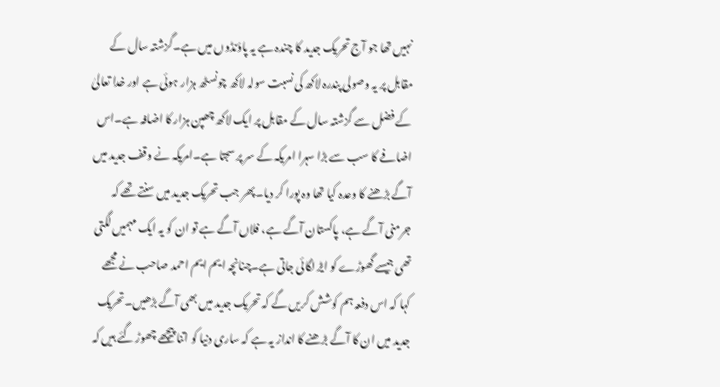نہیں تھا جو آج تحریک جدید کا چندہ ہے یہ پاؤنڈوں میں ہے۔گزشتہ سال کے مقابل پر یہ وصولی پندرہ لاکھ کی نسبت سولہ لاکھ چونسٹھ ہزار ہوئی ہے اور خدا تعالیٰ کے فضل سے گزشتہ سال کے مقابل پر ایک لاکھ چھپن ہزار کا اضافہ ہے۔اس اضافے کا سب سے بڑا سہرا امریکہ کے سر پر سجتا ہے۔امریکہ نے وقف جدید میں آگے بڑھنے کا وعدہ کیا تھا وہ پورا کر دیا۔پھر جب تحریک جدید میں سنتے تھے کہ جرمنی آگے ہے، پاکستان آگے ہے، فلاں آگے ہے تو ان کو یہ ایک مہمیں لگتی تھی جیسے گھوڑے کو ایڑ لگائی جاتی ہے۔چنانچہ ایم ایم احمد صاحب نے مجھے کہا کہ اس دفعہ ہم کوشش کریں گے کہ تحریک جدید میں بھی آگے بڑھیں۔تحریک جدید میں ان کا آگے بڑھنے کا انداز یہ ہے کہ ساری دنیا کو اتنا پیچھے چھوڑ گئے ہیں کہ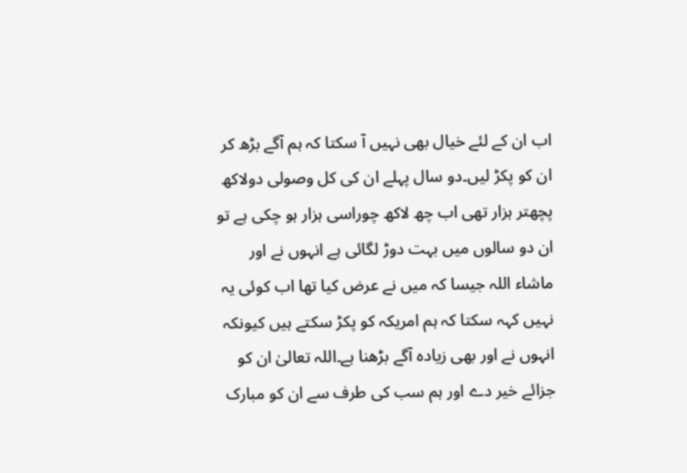اب ان کے لئے خیال بھی نہیں آ سکتا کہ ہم آگے بڑھ کر ان کو پکڑ لیں۔دو سال پہلے ان کی کل وصولی دولاکھ پچھتر ہزار تھی اب چھ لاکھ چوراسی ہزار ہو چکی ہے تو ان دو سالوں میں بہت دوڑ لگائی ہے انہوں نے اور ماشاء اللہ جیسا کہ میں نے عرض کیا تھا اب کوئی یہ نہیں کہہ سکتا کہ ہم امریکہ کو پکڑ سکتے ہیں کیونکہ انہوں نے اور بھی زیادہ آگے بڑھنا ہے۔اللہ تعالیٰ ان کو جزائے خیر دے اور ہم سب کی طرف سے ان کو مبارک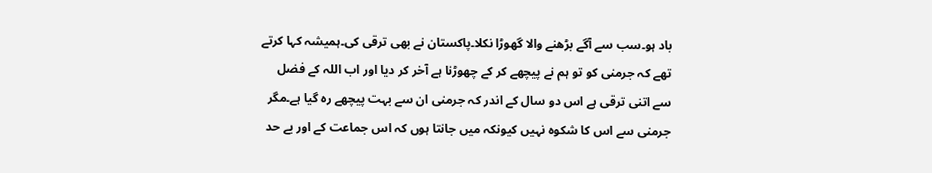باد ہو۔سب سے آگے بڑھنے والا گھوڑا نکلا۔پاکستان نے بھی ترقی کی۔ہمیشہ کہا کرتے تھے کہ جرمنی کو تو ہم نے پیچھے کر کے چھوڑنا ہے آخر کر دیا اور اب اللہ کے فضل سے اتنی ترقی ہے اس دو سال کے اندر کہ جرمنی ان سے بہت پیچھے رہ گیا ہے۔مگر جرمنی سے اس کا شکوہ نہیں کیونکہ میں جانتا ہوں کہ اس جماعت کے اور بے حد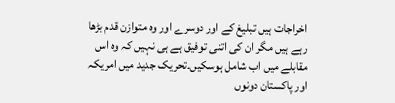اخراجات ہیں تبلیغ کے اور دوسرے اور وہ متوازن قدم بڑھا رہے ہیں مگر ان کی اتنی توفیق ہے ہی نہیں کہ وہ اس مقابلے میں اب شامل ہوسکیں۔تحریک جدید میں امریکہ اور پاکستان دونوں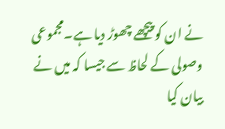نے ان کو پیچھے چھوڑ دیا ہے۔مجموعی وصولی کے لحاظ سے جیسا کہ میں نے بیان کیا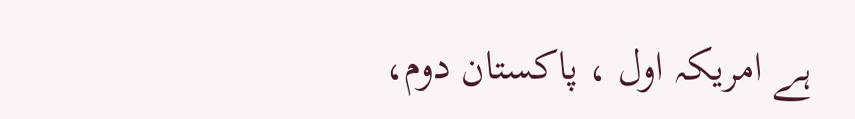ہے امریکہ اول ، پاکستان دوم،